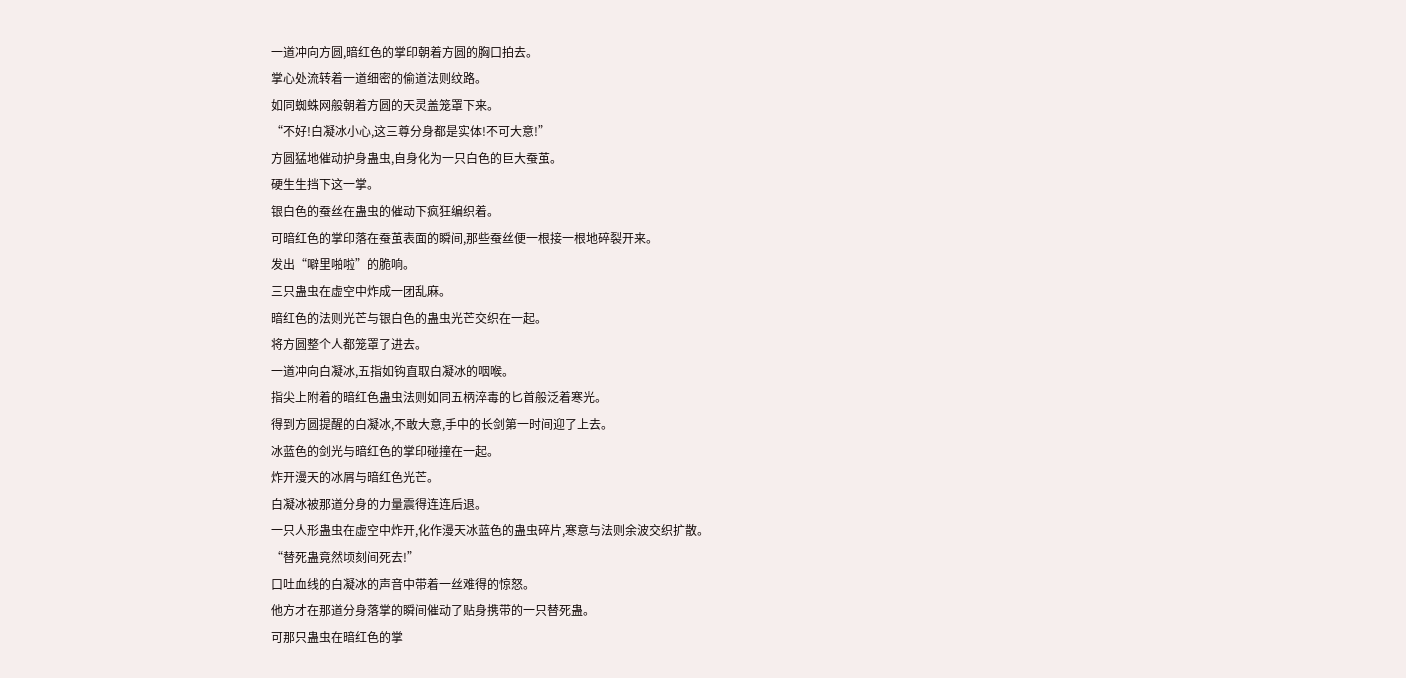一道冲向方圆,暗红色的掌印朝着方圆的胸口拍去。
掌心处流转着一道细密的偷道法则纹路。
如同蜘蛛网般朝着方圆的天灵盖笼罩下来。
“不好!白凝冰小心,这三尊分身都是实体!不可大意!”
方圆猛地催动护身蛊虫,自身化为一只白色的巨大蚕茧。
硬生生挡下这一掌。
银白色的蚕丝在蛊虫的催动下疯狂编织着。
可暗红色的掌印落在蚕茧表面的瞬间,那些蚕丝便一根接一根地碎裂开来。
发出“噼里啪啦”的脆响。
三只蛊虫在虚空中炸成一团乱麻。
暗红色的法则光芒与银白色的蛊虫光芒交织在一起。
将方圆整个人都笼罩了进去。
一道冲向白凝冰,五指如钩直取白凝冰的咽喉。
指尖上附着的暗红色蛊虫法则如同五柄淬毒的匕首般泛着寒光。
得到方圆提醒的白凝冰,不敢大意,手中的长剑第一时间迎了上去。
冰蓝色的剑光与暗红色的掌印碰撞在一起。
炸开漫天的冰屑与暗红色光芒。
白凝冰被那道分身的力量震得连连后退。
一只人形蛊虫在虚空中炸开,化作漫天冰蓝色的蛊虫碎片,寒意与法则余波交织扩散。
“替死蛊竟然顷刻间死去!”
口吐血线的白凝冰的声音中带着一丝难得的惊怒。
他方才在那道分身落掌的瞬间催动了贴身携带的一只替死蛊。
可那只蛊虫在暗红色的掌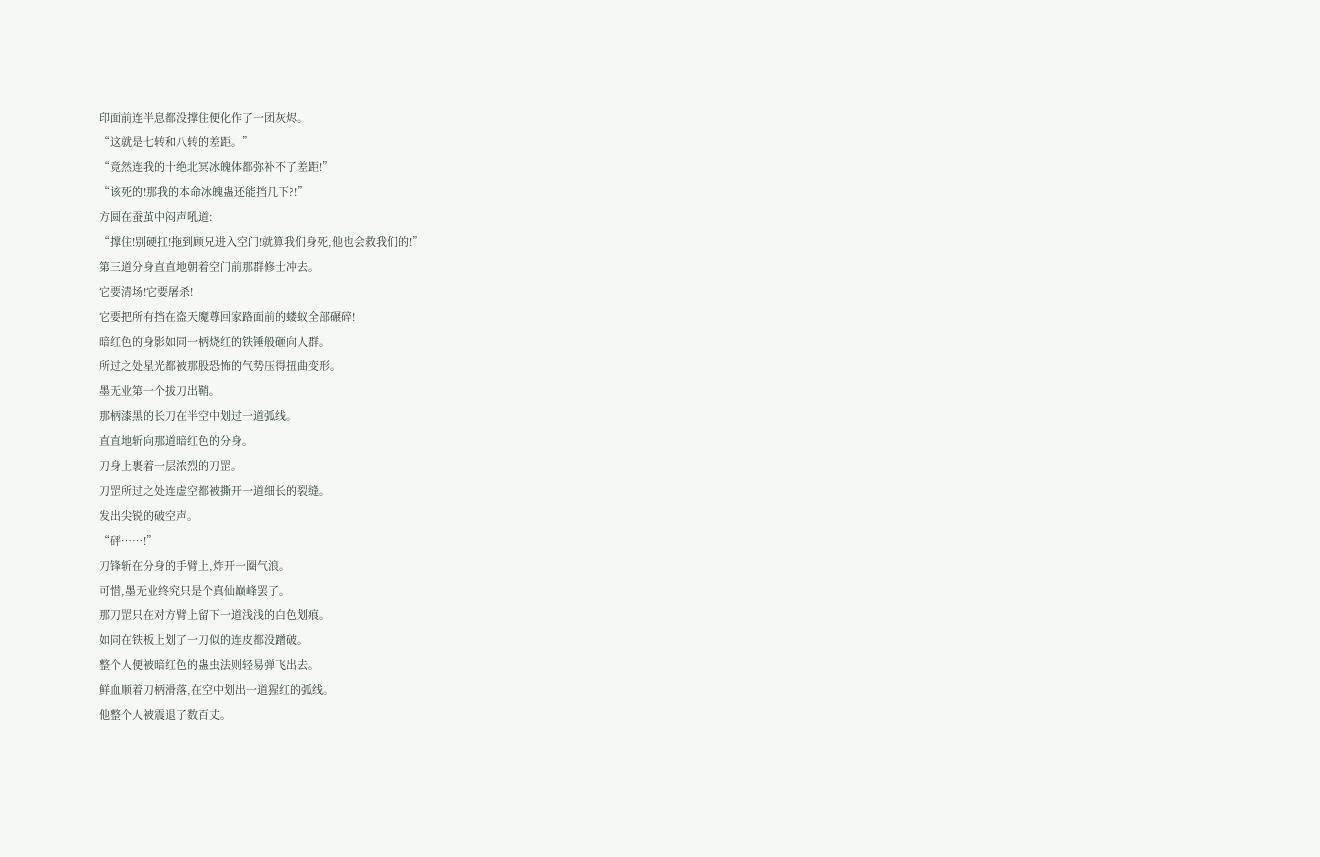印面前连半息都没撑住便化作了一团灰烬。
“这就是七转和八转的差距。”
“竟然连我的十绝北冥冰魄体都弥补不了差距!”
“该死的!那我的本命冰魄蛊还能挡几下?!”
方圆在蚕茧中闷声吼道:
“撑住!别硬扛!拖到顾兄进入空门!就算我们身死,他也会救我们的!”
第三道分身直直地朝着空门前那群修士冲去。
它要清场!它要屠杀!
它要把所有挡在盗天魔尊回家路面前的蝼蚁全部碾碎!
暗红色的身影如同一柄烧红的铁锤般砸向人群。
所过之处星光都被那股恐怖的气势压得扭曲变形。
墨无业第一个拔刀出鞘。
那柄漆黑的长刀在半空中划过一道弧线。
直直地斩向那道暗红色的分身。
刀身上裹着一层浓烈的刀罡。
刀罡所过之处连虚空都被撕开一道细长的裂缝。
发出尖锐的破空声。
“砰……!”
刀锋斩在分身的手臂上,炸开一圈气浪。
可惜,墨无业终究只是个真仙巅峰罢了。
那刀罡只在对方臂上留下一道浅浅的白色划痕。
如同在铁板上划了一刀似的连皮都没蹭破。
整个人便被暗红色的蛊虫法则轻易弹飞出去。
鲜血顺着刀柄滑落,在空中划出一道猩红的弧线。
他整个人被震退了数百丈。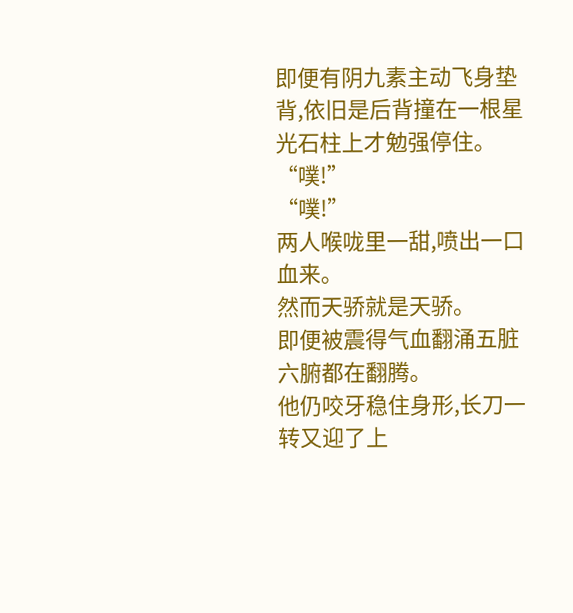即便有阴九素主动飞身垫背,依旧是后背撞在一根星光石柱上才勉强停住。
“噗!”
“噗!”
两人喉咙里一甜,喷出一口血来。
然而天骄就是天骄。
即便被震得气血翻涌五脏六腑都在翻腾。
他仍咬牙稳住身形,长刀一转又迎了上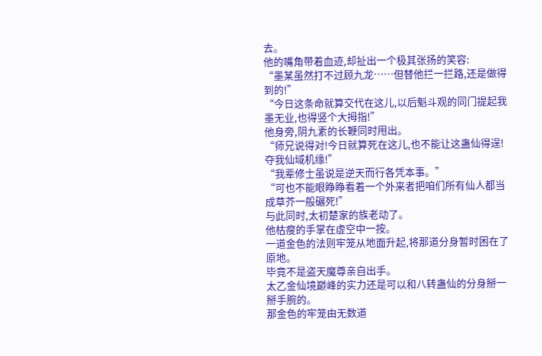去。
他的嘴角带着血迹,却扯出一个极其张扬的笑容:
“墨某虽然打不过顾九龙……但替他拦一拦路,还是做得到的!”
“今日这条命就算交代在这儿,以后魁斗观的同门提起我墨无业,也得竖个大拇指!”
他身旁,阴九素的长鞭同时甩出。
“师兄说得对!今日就算死在这儿,也不能让这蛊仙得逞!夺我仙域机缘!”
“我辈修士虽说是逆天而行各凭本事。”
“可也不能眼睁睁看着一个外来者把咱们所有仙人都当成草芥一般碾死!”
与此同时,太初楚家的族老动了。
他枯瘦的手掌在虚空中一按。
一道金色的法则牢笼从地面升起,将那道分身暂时困在了原地。
毕竟不是盗天魔尊亲自出手。
太乙金仙境巅峰的实力还是可以和八转蛊仙的分身掰一掰手腕的。
那金色的牢笼由无数道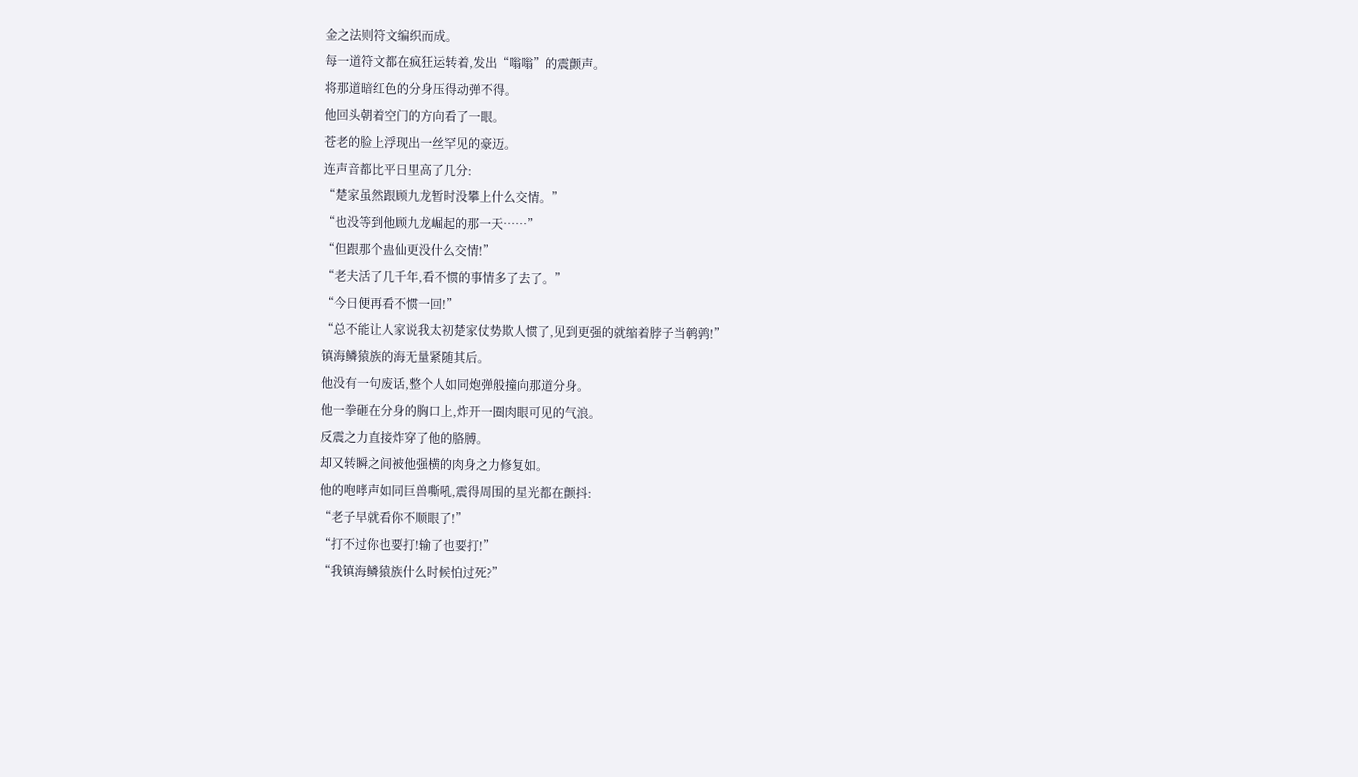金之法则符文编织而成。
每一道符文都在疯狂运转着,发出“嗡嗡”的震颤声。
将那道暗红色的分身压得动弹不得。
他回头朝着空门的方向看了一眼。
苍老的脸上浮现出一丝罕见的豪迈。
连声音都比平日里高了几分:
“楚家虽然跟顾九龙暂时没攀上什么交情。”
“也没等到他顾九龙崛起的那一天……”
“但跟那个蛊仙更没什么交情!”
“老夫活了几千年,看不惯的事情多了去了。”
“今日便再看不惯一回!”
“总不能让人家说我太初楚家仗势欺人惯了,见到更强的就缩着脖子当鹌鹑!”
镇海鳞猿族的海无量紧随其后。
他没有一句废话,整个人如同炮弹般撞向那道分身。
他一拳砸在分身的胸口上,炸开一圈肉眼可见的气浪。
反震之力直接炸穿了他的胳膊。
却又转瞬之间被他强横的肉身之力修复如。
他的咆哮声如同巨兽嘶吼,震得周围的星光都在颤抖:
“老子早就看你不顺眼了!”
“打不过你也要打!输了也要打!”
“我镇海鳞猿族什么时候怕过死?”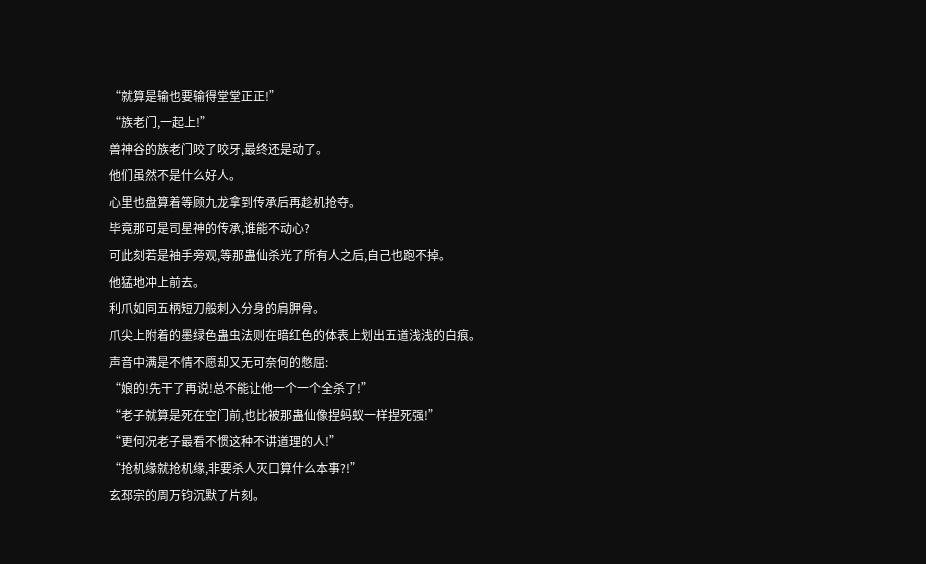“就算是输也要输得堂堂正正!”
“族老门,一起上!”
兽神谷的族老门咬了咬牙,最终还是动了。
他们虽然不是什么好人。
心里也盘算着等顾九龙拿到传承后再趁机抢夺。
毕竟那可是司星神的传承,谁能不动心?
可此刻若是袖手旁观,等那蛊仙杀光了所有人之后,自己也跑不掉。
他猛地冲上前去。
利爪如同五柄短刀般刺入分身的肩胛骨。
爪尖上附着的墨绿色蛊虫法则在暗红色的体表上划出五道浅浅的白痕。
声音中满是不情不愿却又无可奈何的憋屈:
“娘的!先干了再说!总不能让他一个一个全杀了!”
“老子就算是死在空门前,也比被那蛊仙像捏蚂蚁一样捏死强!”
“更何况老子最看不惯这种不讲道理的人!”
“抢机缘就抢机缘,非要杀人灭口算什么本事?!”
玄邳宗的周万钧沉默了片刻。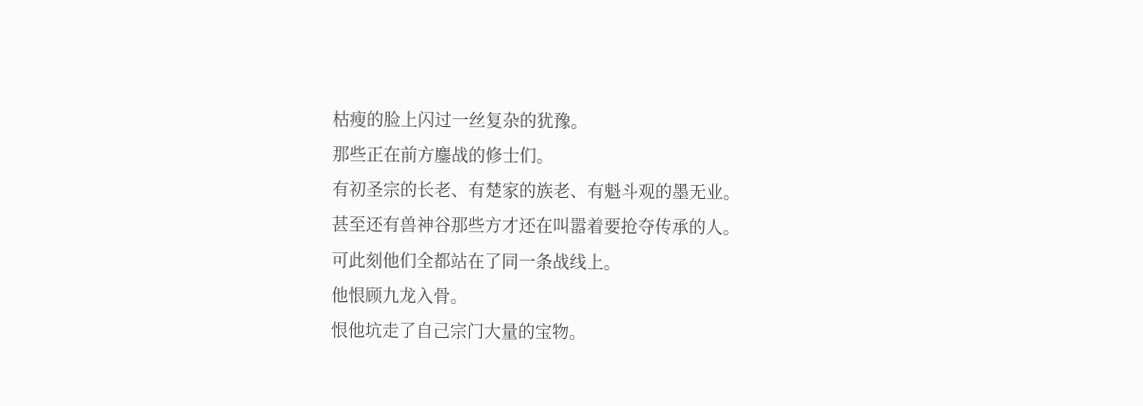枯瘦的脸上闪过一丝复杂的犹豫。
那些正在前方鏖战的修士们。
有初圣宗的长老、有楚家的族老、有魁斗观的墨无业。
甚至还有兽神谷那些方才还在叫嚣着要抢夺传承的人。
可此刻他们全都站在了同一条战线上。
他恨顾九龙入骨。
恨他坑走了自己宗门大量的宝物。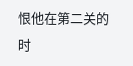恨他在第二关的时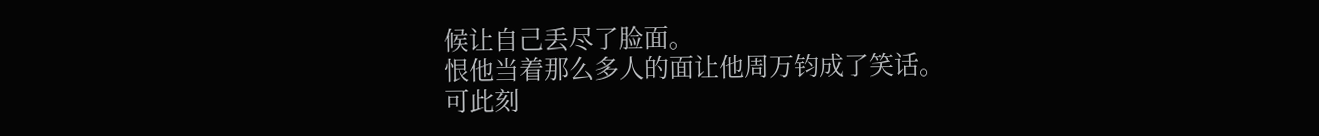候让自己丢尽了脸面。
恨他当着那么多人的面让他周万钧成了笑话。
可此刻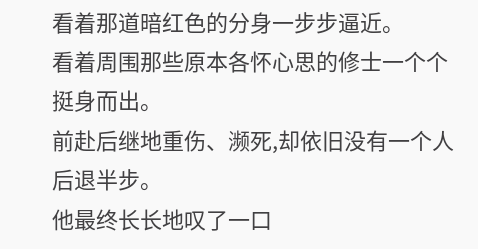看着那道暗红色的分身一步步逼近。
看着周围那些原本各怀心思的修士一个个挺身而出。
前赴后继地重伤、濒死,却依旧没有一个人后退半步。
他最终长长地叹了一口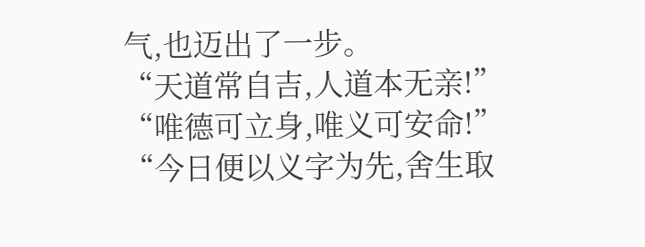气,也迈出了一步。
“天道常自吉,人道本无亲!”
“唯德可立身,唯义可安命!”
“今日便以义字为先,舍生取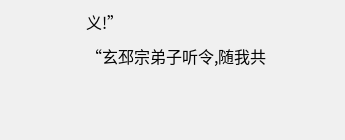义!”
“玄邳宗弟子听令,随我共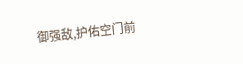御强敌,护佑空门前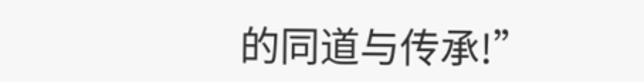的同道与传承!”